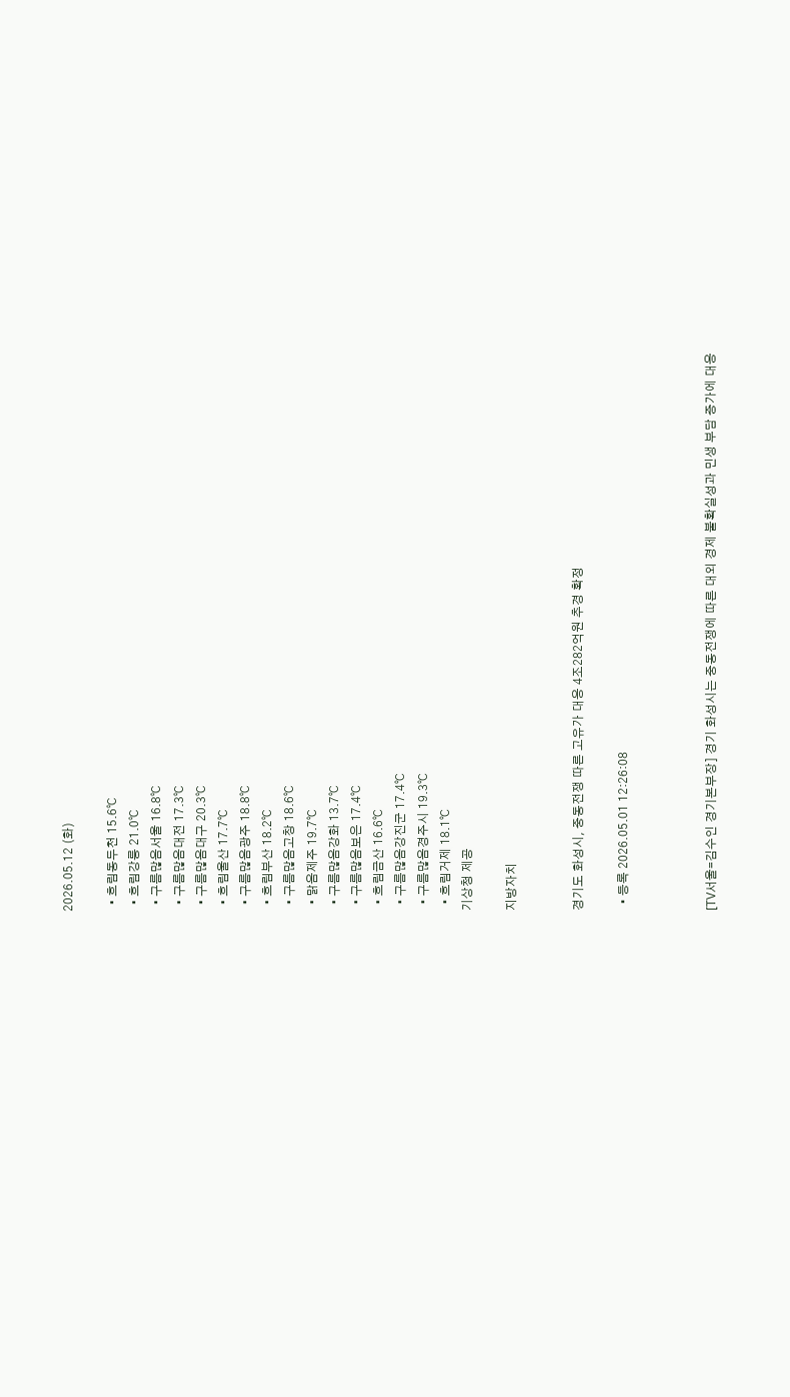2026.05.12 (화)

  • 흐림동두천 15.6℃
  • 흐림강릉 21.0℃
  • 구름많음서울 16.8℃
  • 구름많음대전 17.3℃
  • 구름많음대구 20.3℃
  • 흐림울산 17.7℃
  • 구름많음광주 18.8℃
  • 흐림부산 18.2℃
  • 구름많음고창 18.6℃
  • 맑음제주 19.7℃
  • 구름많음강화 13.7℃
  • 구름많음보은 17.4℃
  • 흐림금산 16.6℃
  • 구름많음강진군 17.4℃
  • 구름많음경주시 19.3℃
  • 흐림거제 18.1℃
기상청 제공

지방자치


경기도 화성시, 중동전쟁 따른 고유가 대응 4조282억원 추경 확정

  • 등록 2026.05.01 12:26:08



[TV서울=김수인 경기본부장] 경기 화성시는 중동전쟁에 따른 대외 경제 불확실성과 민생 부담 증가에 대응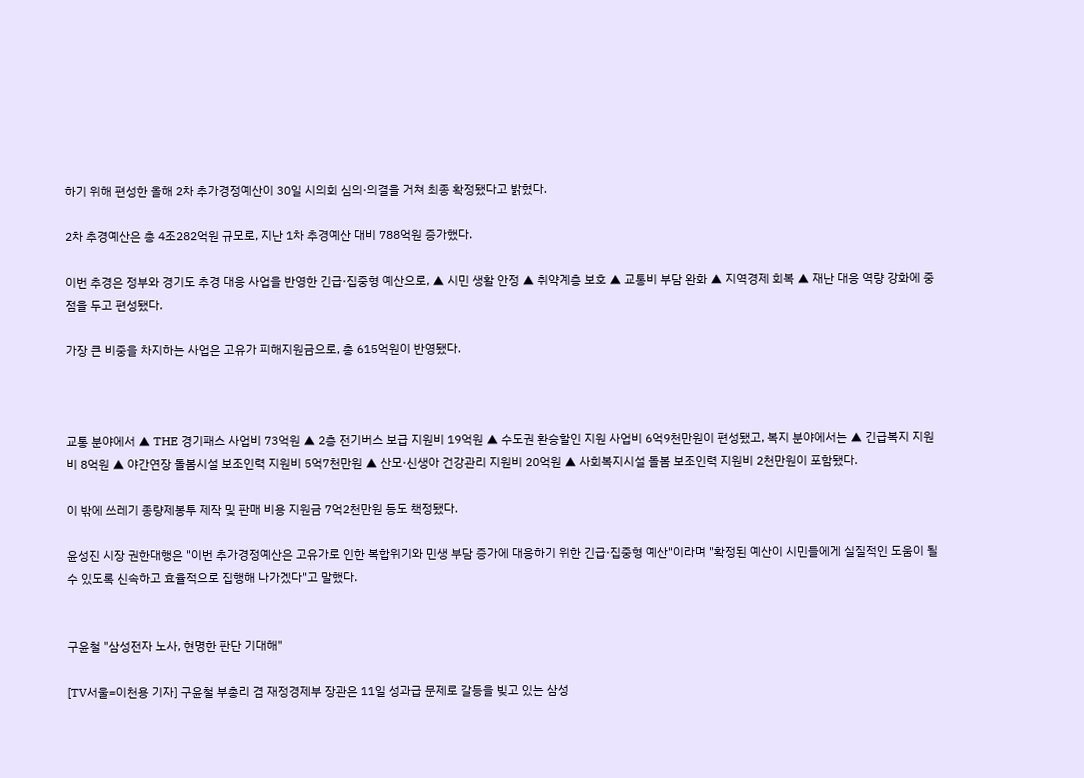하기 위해 편성한 올해 2차 추가경정예산이 30일 시의회 심의·의결을 거쳐 최종 확정됐다고 밝혔다.

2차 추경예산은 총 4조282억원 규모로, 지난 1차 추경예산 대비 788억원 증가했다.

이번 추경은 정부와 경기도 추경 대응 사업을 반영한 긴급·집중형 예산으로, ▲ 시민 생활 안정 ▲ 취약계층 보호 ▲ 교통비 부담 완화 ▲ 지역경제 회복 ▲ 재난 대응 역량 강화에 중점을 두고 편성됐다.

가장 큰 비중을 차지하는 사업은 고유가 피해지원금으로, 총 615억원이 반영됐다.



교통 분야에서 ▲ THE 경기패스 사업비 73억원 ▲ 2층 전기버스 보급 지원비 19억원 ▲ 수도권 환승할인 지원 사업비 6억9천만원이 편성됐고, 복지 분야에서는 ▲ 긴급복지 지원비 8억원 ▲ 야간연장 돌봄시설 보조인력 지원비 5억7천만원 ▲ 산모·신생아 건강관리 지원비 20억원 ▲ 사회복지시설 돌봄 보조인력 지원비 2천만원이 포함됐다.

이 밖에 쓰레기 종량제봉투 제작 및 판매 비용 지원금 7억2천만원 등도 책정됐다.

윤성진 시장 권한대행은 "이번 추가경정예산은 고유가로 인한 복합위기와 민생 부담 증가에 대응하기 위한 긴급·집중형 예산"이라며 "확정된 예산이 시민들에게 실질적인 도움이 될 수 있도록 신속하고 효율적으로 집행해 나가겠다"고 말했다.


구윤철 "삼성전자 노사, 현명한 판단 기대해"

[TV서울=이천용 기자] 구윤철 부총리 겸 재정경제부 장관은 11일 성과급 문제로 갈등을 빚고 있는 삼성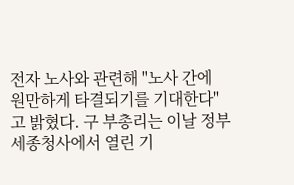전자 노사와 관련해 "노사 간에 원만하게 타결되기를 기대한다"고 밝혔다. 구 부총리는 이날 정부세종청사에서 열린 기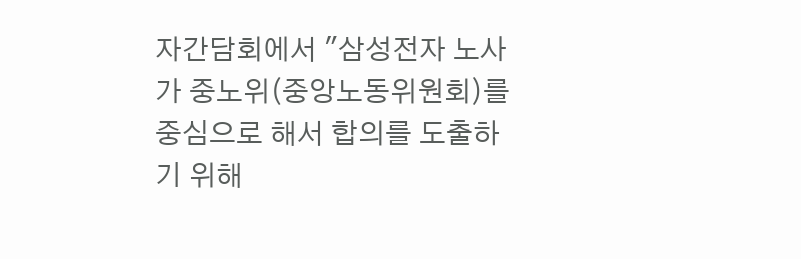자간담회에서 "삼성전자 노사가 중노위(중앙노동위원회)를 중심으로 해서 합의를 도출하기 위해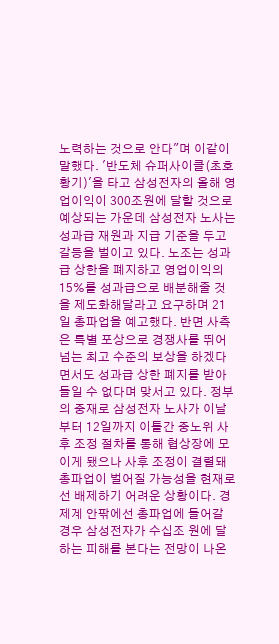노력하는 것으로 안다"며 이같이 말했다. '반도체 슈퍼사이클(초호황기)'을 타고 삼성전자의 올해 영업이익이 300조원에 달할 것으로 예상되는 가운데 삼성전자 노사는 성과급 재원과 지급 기준을 두고 갈등을 벌이고 있다. 노조는 성과급 상한을 폐지하고 영업이익의 15%를 성과급으로 배분해줄 것을 제도화해달라고 요구하며 21일 총파업을 예고했다. 반면 사측은 특별 포상으로 경쟁사를 뛰어넘는 최고 수준의 보상을 하겠다면서도 성과급 상한 폐지를 받아들일 수 없다며 맞서고 있다. 정부의 중재로 삼성전자 노사가 이날부터 12일까지 이틀간 중노위 사후 조정 절차를 통해 협상장에 모이게 됐으나 사후 조정이 결렬돼 총파업이 벌어질 가능성을 현재로선 배제하기 어려운 상황이다. 경제계 안팎에선 총파업에 들어갈 경우 삼성전자가 수십조 원에 달하는 피해를 본다는 전망이 나온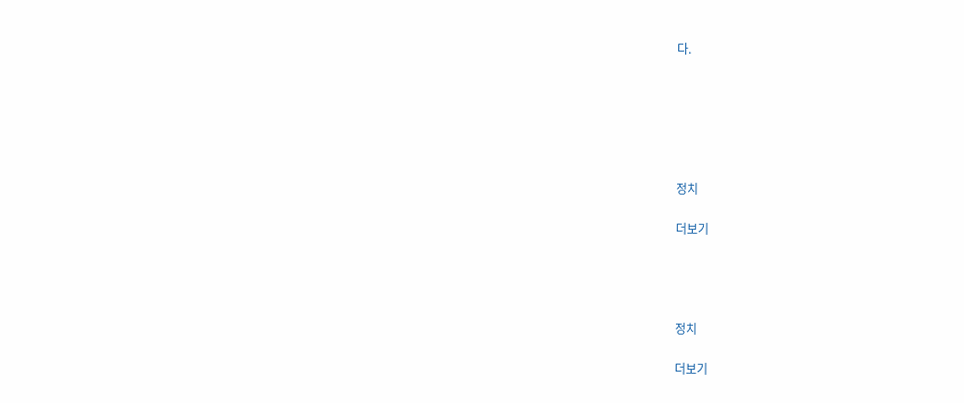다.






정치

더보기




정치

더보기